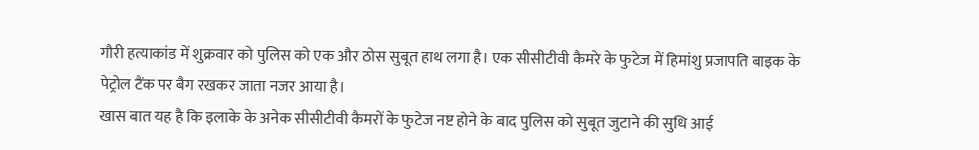गौरी हत्याकांड में शुक्रवार को पुलिस को एक और ठोस सुबूत हाथ लगा है। एक सीसीटीवी कैमरे के फुटेज में हिमांशु प्रजापति बाइक के पेट्रोल टैंक पर बैग रखकर जाता नजर आया है।
खास बात यह है कि इलाके के अनेक सीसीटीवी कैमरों के फुटेज नष्ट होने के बाद पुलिस को सुबूत जुटाने की सुधि आई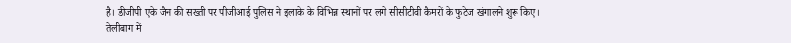है। डीजीपी एके जैन की सख्ती पर पीजीआई पुलिस ने इलाके के विभिन्न स्थानों पर लगे सीसीटीवी कैमरों के फुटेज खंगालने शुरू किए।
तेलीबाग में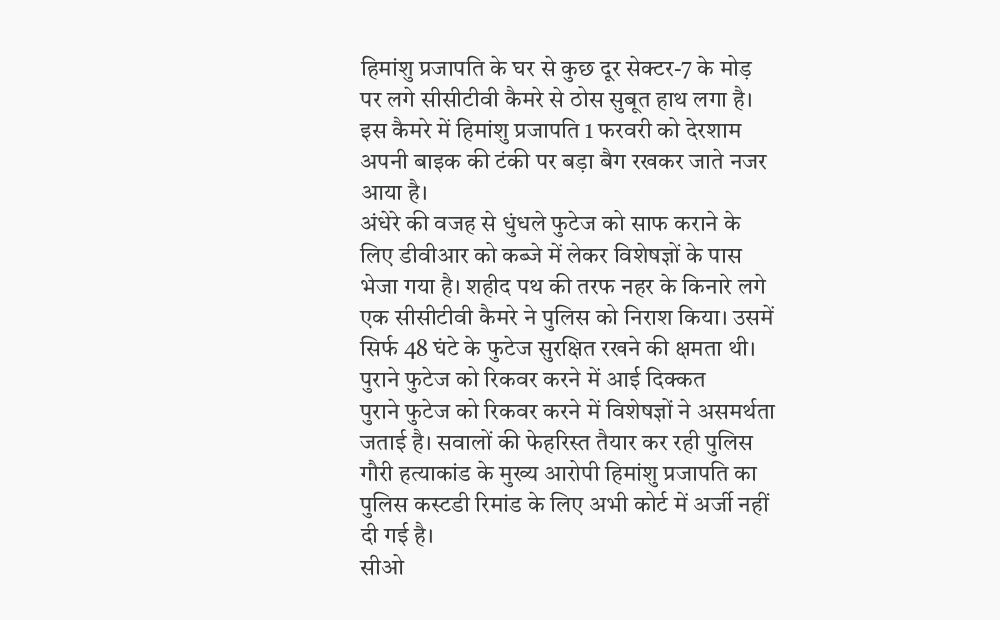हिमांशु प्रजापति के घर से कुछ दूर सेक्टर-7 के मोड़ पर लगे सीसीटीवी कैमरे से ठोस सुबूत हाथ लगा है। इस कैमरे में हिमांशु प्रजापति 1 फरवरी को देरशाम अपनी बाइक की टंकी पर बड़ा बैग रखकर जाते नजर आया है।
अंधेरे की वजह से धुंधले फुटेज को साफ कराने के लिए डीवीआर को कब्जे में लेकर विशेषज्ञों के पास भेजा गया है। शहीद पथ की तरफ नहर के किनारे लगे एक सीसीटीवी कैमरे ने पुलिस को निराश किया। उसमें सिर्फ 48 घंटे के फुटेज सुरक्षित रखने की क्षमता थी।
पुराने फुटेज को रिकवर करने में आई दिक्कत
पुराने फुटेज को रिकवर करने में विशेषज्ञों ने असमर्थता जताई है। सवालों की फेहरिस्त तैयार कर रही पुलिस गौरी हत्याकांड के मुख्य आरोपी हिमांशु प्रजापति का पुलिस कस्टडी रिमांड के लिए अभी कोर्ट में अर्जी नहीं दी गई है।
सीओ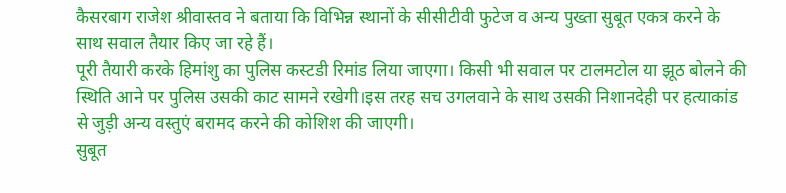कैसरबाग राजेश श्रीवास्तव ने बताया कि विभिन्न स्थानों के सीसीटीवी फुटेज व अन्य पुख्ता सुबूत एकत्र करने के साथ सवाल तैयार किए जा रहे हैं।
पूरी तैयारी करके हिमांशु का पुलिस कस्टडी रिमांड लिया जाएगा। किसी भी सवाल पर टालमटोल या झूठ बोलने की स्थिति आने पर पुलिस उसकी काट सामने रखेगी।इस तरह सच उगलवाने के साथ उसकी निशानदेही पर हत्याकांड से जुड़ी अन्य वस्तुएं बरामद करने की कोशिश की जाएगी।
सुबूत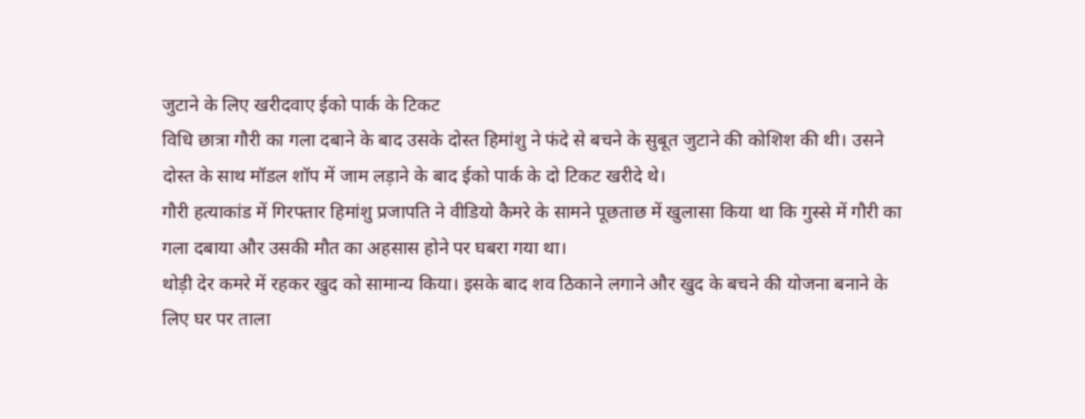जुटाने के लिए खरीदवाए ईको पार्क के टिकट
विधि छात्रा गौरी का गला दबाने के बाद उसके दोस्त हिमांशु ने फंदे से बचने के सुबूत जुटाने की कोशिश की थी। उसने दोस्त के साथ मॉडल शॉप में जाम लड़ाने के बाद ईको पार्क के दो टिकट खरीदे थे।
गौरी हत्याकांड में गिरफ्तार हिमांशु प्रजापति ने वीडियो कैमरे के सामने पूछताछ में खुलासा किया था कि गुस्से में गौरी का गला दबाया और उसकी मौत का अहसास होने पर घबरा गया था।
थोड़ी देर कमरे में रहकर खुद को सामान्य किया। इसके बाद शव ठिकाने लगाने और खुद के बचने की योजना बनाने के लिए घर पर ताला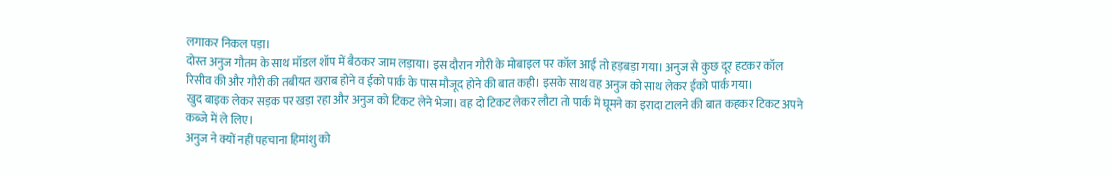लगाकर निकल पड़ा।
दोस्त अनुज गौतम के साथ मॉडल शॉप में बैठकर जाम लड़ाया। इस दौरान गौरी के मोबाइल पर कॉल आई तो हड़बड़ा गया। अनुज से कुछ दूर हटकर कॉल रिसीव की और गौरी की तबीयत खराब होने व ईको पार्क के पास मौजूद होने की बात कही। इसके साथ वह अनुज को साथ लेकर ईको पार्क गया।
खुद बाइक लेकर सड़क पर खड़ा रहा और अनुज को टिकट लेने भेजा। वह दो टिकट लेकर लौटा तो पार्क में घूमने का इरादा टालने की बात कहकर टिकट अपने कब्जे में ले लिए।
अनुज ने क्यों नहीं पहचाना हिमांशु को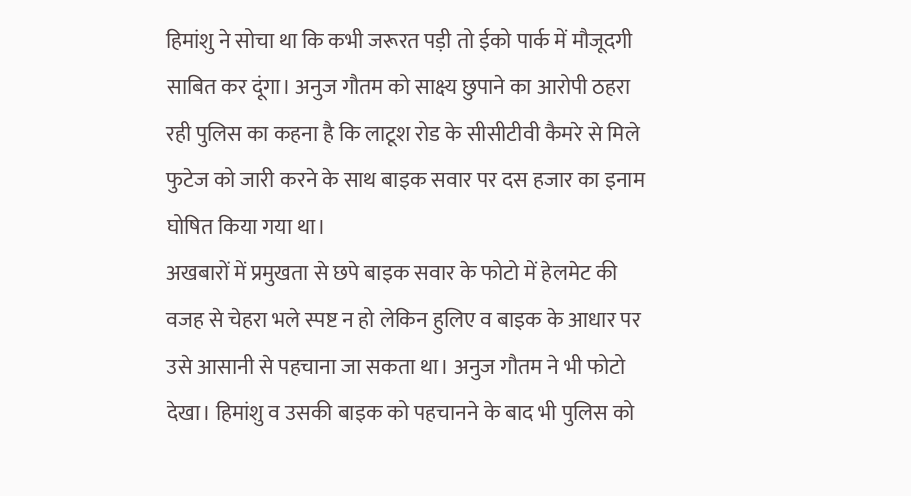हिमांशु ने सोचा था कि कभी जरूरत पड़ी तो ईको पार्क में मौजूदगी साबित कर दूंगा। अनुज गौतम को साक्ष्य छुपाने का आरोपी ठहरा रही पुलिस का कहना है कि लाटूश रोड के सीसीटीवी कैमरे से मिले फुटेज को जारी करने के साथ बाइक सवार पर दस हजार का इनाम घोषित किया गया था।
अखबारों में प्रमुखता से छपे बाइक सवार के फोटो में हेलमेट की वजह से चेहरा भले स्पष्ट न हो लेकिन हुलिए व बाइक के आधार पर उसे आसानी से पहचाना जा सकता था। अनुज गौतम ने भी फोटो देखा। हिमांशु व उसकी बाइक को पहचानने के बाद भी पुलिस को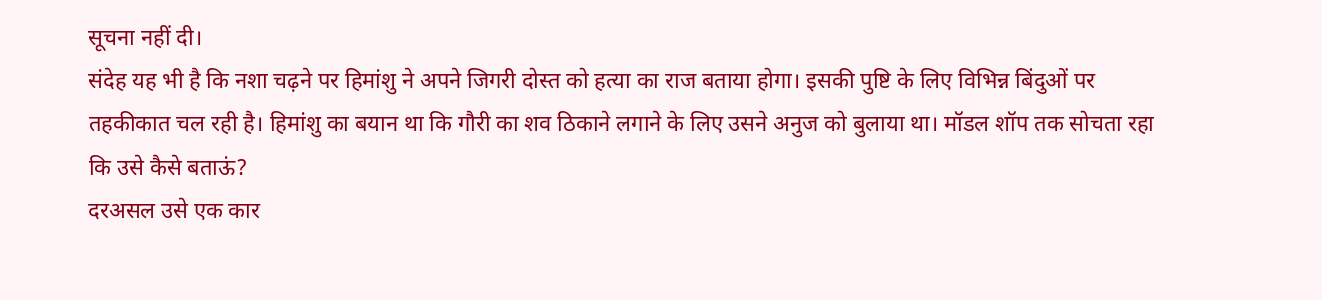सूचना नहीं दी।
संदेह यह भी है कि नशा चढ़ने पर हिमांशु ने अपने जिगरी दोस्त को हत्या का राज बताया होगा। इसकी पुष्टि के लिए विभिन्न बिंदुओं पर तहकीकात चल रही है। हिमांशु का बयान था कि गौरी का शव ठिकाने लगाने के लिए उसने अनुज को बुलाया था। मॉडल शॉप तक सोचता रहा कि उसे कैसे बताऊं?
दरअसल उसे एक कार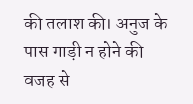की तलाश की। अनुज के पास गाड़ी न होने की वजह से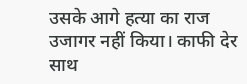उसके आगे हत्या का राज उजागर नहीं किया। काफी देर साथ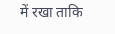में रखा ताकि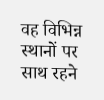वह विभिन्न स्थानों पर साथ रहने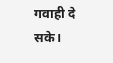गवाही दे सके।